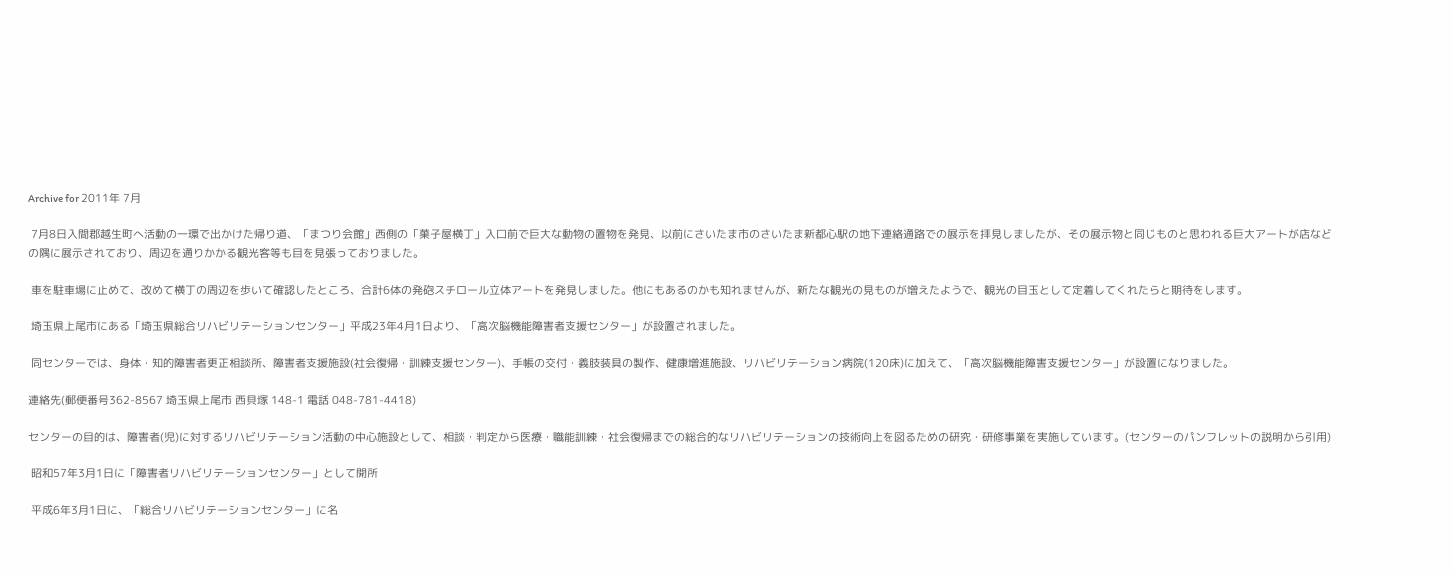Archive for 2011年 7月

 7月8日入間郡越生町へ活動の一環で出かけた帰り道、「まつり会館」西側の「菓子屋横丁」入口前で巨大な動物の置物を発見、以前にさいたま市のさいたま新都心駅の地下連絡通路での展示を拝見しましたが、その展示物と同じものと思われる巨大アートが店などの隅に展示されており、周辺を通りかかる観光客等も目を見張っておりました。

 車を駐車場に止めて、改めて横丁の周辺を歩いて確認したところ、合計6体の発砲スチロール立体アートを発見しました。他にもあるのかも知れませんが、新たな観光の見ものが増えたようで、観光の目玉として定着してくれたらと期待をします。

 埼玉県上尾市にある「埼玉県総合リハビリテーションセンター」平成23年4月1日より、「高次脳機能障害者支援センター」が設置されました。

 同センターでは、身体・知的障害者更正相談所、障害者支援施設(社会復帰・訓練支援センター)、手帳の交付・義肢装具の製作、健康増進施設、リハビリテーション病院(120床)に加えて、「高次脳機能障害支援センター」が設置になりました。

連絡先(郵便番号362-8567 埼玉県上尾市 西貝塚 148-1 電話 048-781-4418)

センターの目的は、障害者(児)に対するリハビリテーション活動の中心施設として、相談・判定から医療・職能訓練・社会復帰までの総合的なリハビリテーションの技術向上を図るための研究・研修事業を実施しています。(センターのパンフレットの説明から引用)

 昭和57年3月1日に「障害者リハビリテーションセンター」として開所

 平成6年3月1日に、「総合リハビリテーションセンター」に名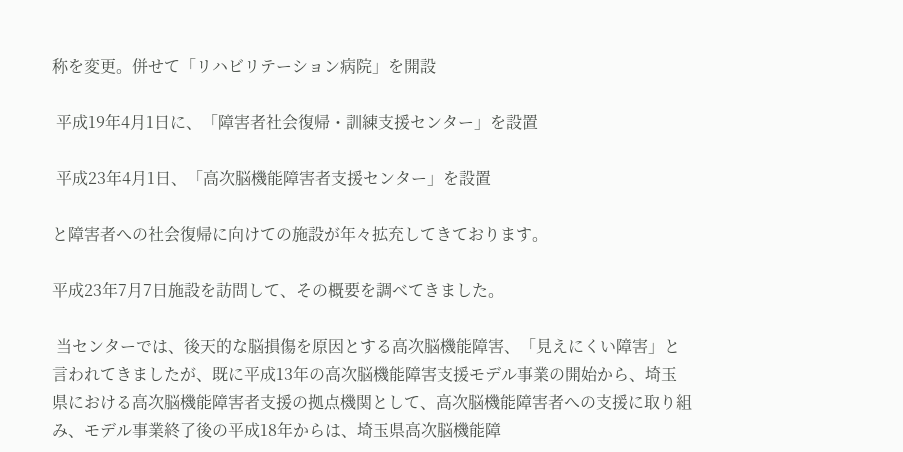称を変更。併せて「リハビリテーション病院」を開設

 平成19年4月1日に、「障害者社会復帰・訓練支援センター」を設置

 平成23年4月1日、「高次脳機能障害者支援センター」を設置

と障害者への社会復帰に向けての施設が年々拡充してきております。

平成23年7月7日施設を訪問して、その概要を調べてきました。

 当センターでは、後天的な脳損傷を原因とする高次脳機能障害、「見えにくい障害」と言われてきましたが、既に平成13年の高次脳機能障害支援モデル事業の開始から、埼玉県における高次脳機能障害者支援の拠点機関として、高次脳機能障害者への支援に取り組み、モデル事業終了後の平成18年からは、埼玉県高次脳機能障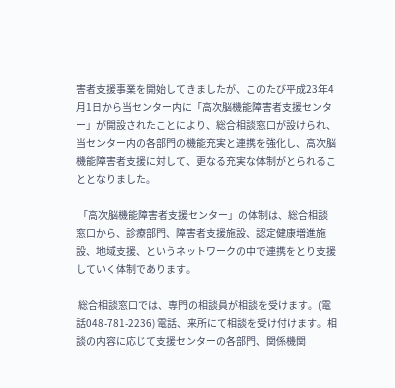害者支援事業を開始してきましたが、このたび平成23年4月1日から当センター内に「高次脳機能障害者支援センター」が開設されたことにより、総合相談窓口が設けられ、当センター内の各部門の機能充実と連携を強化し、高次脳機能障害者支援に対して、更なる充実な体制がとられることとなりました。

 「高次脳機能障害者支援センター」の体制は、総合相談窓口から、診療部門、障害者支援施設、認定健康増進施設、地域支援、というネットワークの中で連携をとり支援していく体制であります。

 総合相談窓口では、専門の相談員が相談を受けます。(電話048-781-2236) 電話、来所にて相談を受け付けます。相談の内容に応じて支援センターの各部門、関係機関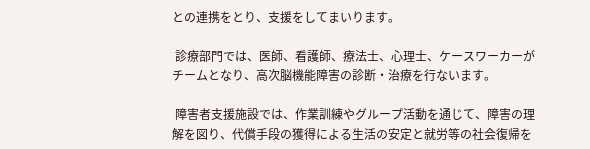との連携をとり、支援をしてまいります。

 診療部門では、医師、看護師、療法士、心理士、ケースワーカーがチームとなり、高次脳機能障害の診断・治療を行ないます。

 障害者支援施設では、作業訓練やグループ活動を通じて、障害の理解を図り、代償手段の獲得による生活の安定と就労等の社会復帰を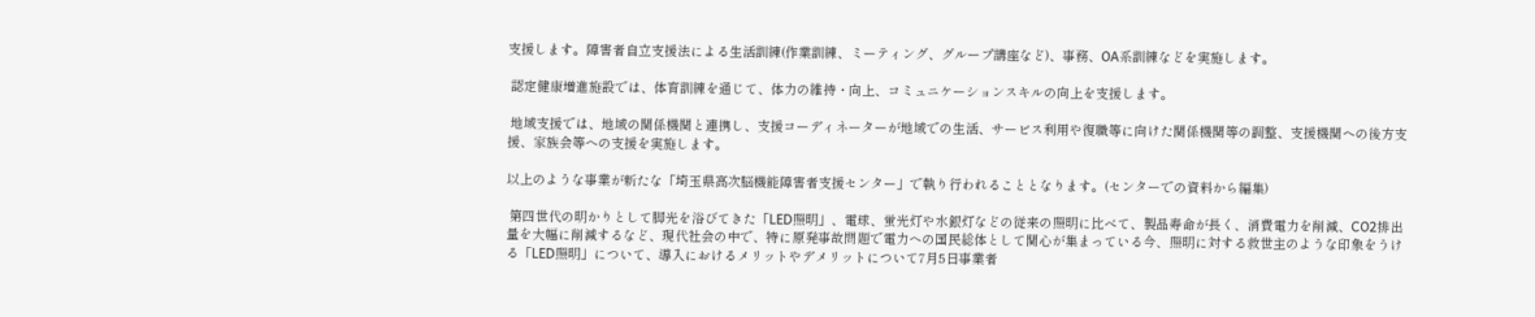支援します。障害者自立支援法による生活訓練(作業訓練、ミーティング、グループ講座など)、事務、OA系訓練などを実施します。

 認定健康増進施設では、体育訓練を通じて、体力の維持・向上、コミュニケーションスキルの向上を支援します。

 地域支援では、地域の関係機関と連携し、支援コーディネーターが地域での生活、サービス利用や復職等に向けた関係機関等の調整、支援機関への後方支援、家族会等への支援を実施します。

以上のような事業が新たな「埼玉県高次脳機能障害者支援センター」で執り行われることとなります。(センターでの資料から編集)

 第四世代の明かりとして脚光を浴びてきた「LED照明」、電球、蛍光灯や水銀灯などの従来の照明に比べて、製品寿命が長く、消費電力を削減、CO2排出量を大幅に削減するなど、現代社会の中で、特に原発事故問題で電力への国民総体として関心が集まっている今、照明に対する救世主のような印象をうける「LED照明」について、導入におけるメリットやデメリットについて7月5日事業者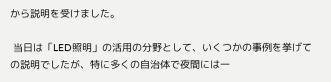から説明を受けました。

 当日は「LED照明」の活用の分野として、いくつかの事例を挙げての説明でしたが、特に多くの自治体で夜間には一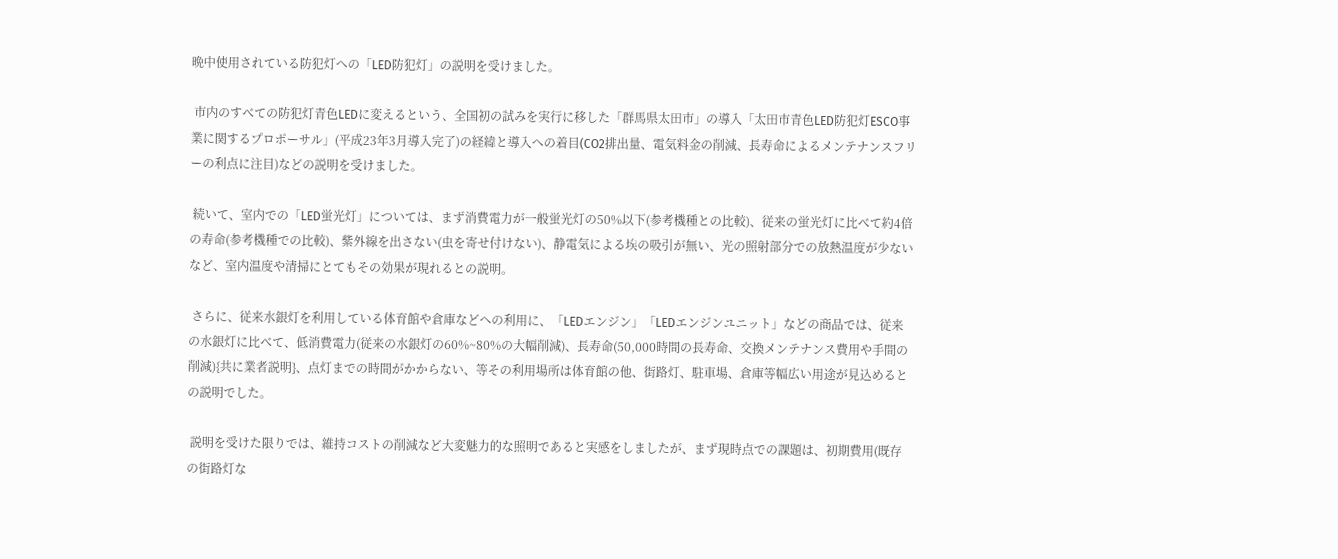晩中使用されている防犯灯への「LED防犯灯」の説明を受けました。

 市内のすべての防犯灯青色LEDに変えるという、全国初の試みを実行に移した「群馬県太田市」の導入「太田市青色LED防犯灯ESCO事業に関するプロポーサル」(平成23年3月導入完了)の経緯と導入への着目(CO2排出量、電気料金の削減、長寿命によるメンテナンスフリーの利点に注目)などの説明を受けました。

 続いて、室内での「LED蛍光灯」については、まず消費電力が一般蛍光灯の50%以下(参考機種との比較)、従来の蛍光灯に比べて約4倍の寿命(参考機種での比較)、紫外線を出さない(虫を寄せ付けない)、静電気による埃の吸引が無い、光の照射部分での放熱温度が少ないなど、室内温度や清掃にとてもその効果が現れるとの説明。

 さらに、従来水銀灯を利用している体育館や倉庫などへの利用に、「LEDエンジン」「LEDエンジンユニット」などの商品では、従来の水銀灯に比べて、低消費電力(従来の水銀灯の60%~80%の大幅削減)、長寿命(50,000時間の長寿命、交換メンテナンス費用や手間の削減){共に業者説明}、点灯までの時間がかからない、等その利用場所は体育館の他、街路灯、駐車場、倉庫等幅広い用途が見込めるとの説明でした。

 説明を受けた限りでは、維持コストの削減など大変魅力的な照明であると実感をしましたが、まず現時点での課題は、初期費用(既存の街路灯な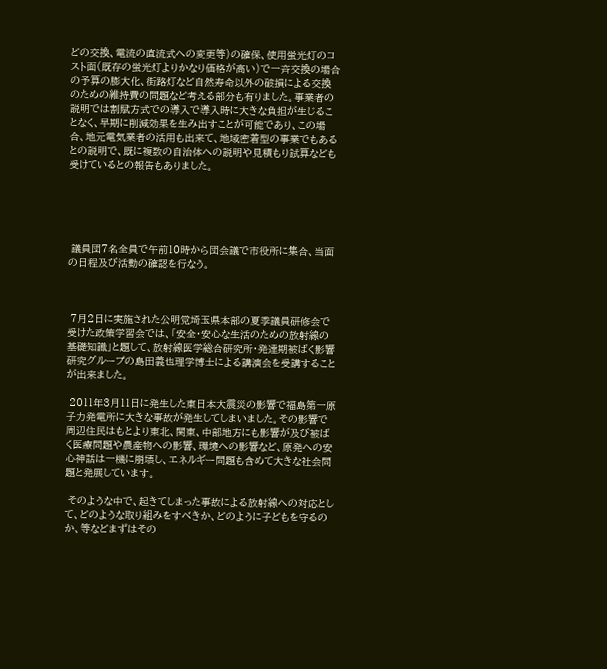どの交換、電流の直流式への変更等)の確保、使用蛍光灯のコスト面(既存の蛍光灯よりかなり価格が高い)で一斉交換の場合の予算の膨大化、街路灯など自然寿命以外の破損による交換のための維持費の問題など考える部分も有りました。事業者の説明では割賦方式での導入で導入時に大きな負担が生じることなく、早期に削減効果を生み出すことが可能であり、この場合、地元電気業者の活用も出来て、地域密着型の事業でもあるとの説明で、既に複数の自治体への説明や見積もり試算なども受けているとの報告もありました。





 議員団7名全員で午前10時から団会議で市役所に集合、当面の日程及び活動の確認を行なう。



 7月2日に実施された公明党埼玉県本部の夏季議員研修会で受けた政策学習会では、「安全・安心な生活のための放射線の基礎知識」と題して、放射線医学総合研究所・発達期被ばく影響研究グループの島田義也理学博士による講演会を受講することが出来ました。

 2011年3月11日に発生した東日本大震災の影響で福島第一原子力発電所に大きな事故が発生してしまいました。その影響で周辺住民はもとより東北、関東、中部地方にも影響が及び被ばく医療問題や農産物への影響、環境への影響など、原発への安心神話は一機に崩壊し、エネルギー問題も含めて大きな社会問題と発展しています。

 そのような中で、起きてしまった事故による放射線への対応として、どのような取り組みをすべきか、どのように子どもを守るのか、等などまずはその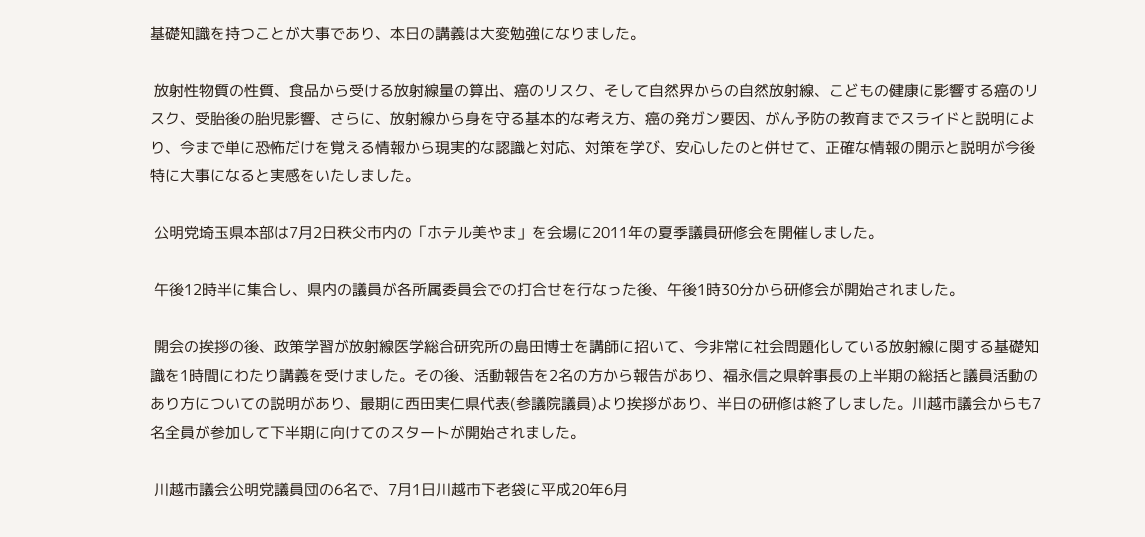基礎知識を持つことが大事であり、本日の講義は大変勉強になりました。

 放射性物質の性質、食品から受ける放射線量の算出、癌のリスク、そして自然界からの自然放射線、こどもの健康に影響する癌のリスク、受胎後の胎児影響、さらに、放射線から身を守る基本的な考え方、癌の発ガン要因、がん予防の教育までスライドと説明により、今まで単に恐怖だけを覚える情報から現実的な認識と対応、対策を学び、安心したのと併せて、正確な情報の開示と説明が今後特に大事になると実感をいたしました。

 公明党埼玉県本部は7月2日秩父市内の「ホテル美やま」を会場に2011年の夏季議員研修会を開催しました。

 午後12時半に集合し、県内の議員が各所属委員会での打合せを行なった後、午後1時30分から研修会が開始されました。

 開会の挨拶の後、政策学習が放射線医学総合研究所の島田博士を講師に招いて、今非常に社会問題化している放射線に関する基礎知識を1時間にわたり講義を受けました。その後、活動報告を2名の方から報告があり、福永信之県幹事長の上半期の総括と議員活動のあり方についての説明があり、最期に西田実仁県代表(参議院議員)より挨拶があり、半日の研修は終了しました。川越市議会からも7名全員が参加して下半期に向けてのスタートが開始されました。

 川越市議会公明党議員団の6名で、7月1日川越市下老袋に平成20年6月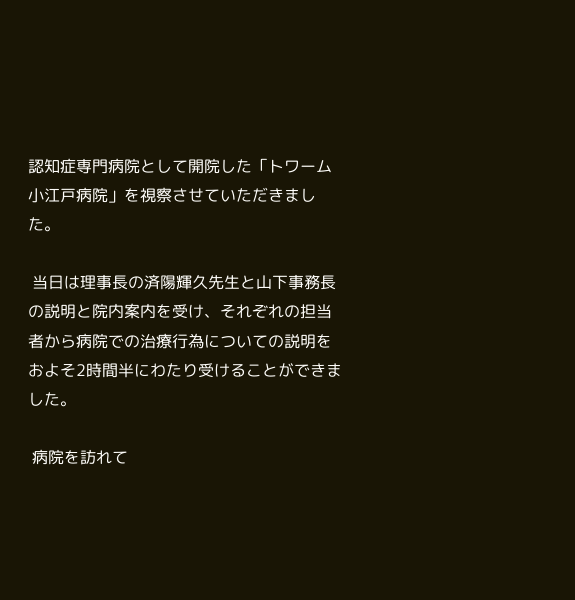認知症専門病院として開院した「トワーム小江戸病院」を視察させていただきました。

 当日は理事長の済陽輝久先生と山下事務長の説明と院内案内を受け、それぞれの担当者から病院での治療行為についての説明をおよそ2時間半にわたり受けることができました。

 病院を訪れて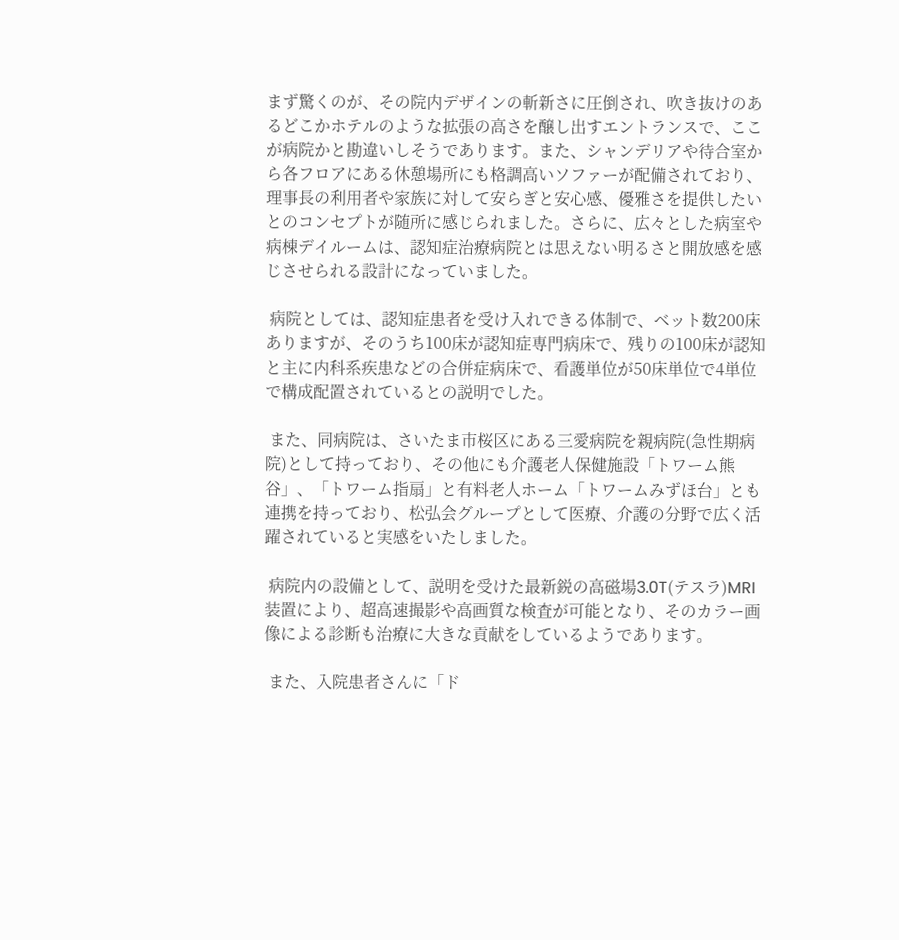まず驚くのが、その院内デザインの斬新さに圧倒され、吹き抜けのあるどこかホテルのような拡張の高さを醸し出すエントランスで、ここが病院かと勘違いしそうであります。また、シャンデリアや待合室から各フロアにある休憩場所にも格調高いソファーが配備されており、理事長の利用者や家族に対して安らぎと安心感、優雅さを提供したいとのコンセプトが随所に感じられました。さらに、広々とした病室や病棟デイルームは、認知症治療病院とは思えない明るさと開放感を感じさせられる設計になっていました。

 病院としては、認知症患者を受け入れできる体制で、ベット数200床ありますが、そのうち100床が認知症専門病床で、残りの100床が認知と主に内科系疾患などの合併症病床で、看護単位が50床単位で4単位で構成配置されているとの説明でした。

 また、同病院は、さいたま市桜区にある三愛病院を親病院(急性期病院)として持っており、その他にも介護老人保健施設「トワーム熊谷」、「トワーム指扇」と有料老人ホーム「トワームみずほ台」とも連携を持っており、松弘会グループとして医療、介護の分野で広く活躍されていると実感をいたしました。

 病院内の設備として、説明を受けた最新鋭の高磁場3.0T(テスラ)MRI装置により、超高速撮影や高画質な検査が可能となり、そのカラー画像による診断も治療に大きな貢献をしているようであります。

 また、入院患者さんに「ド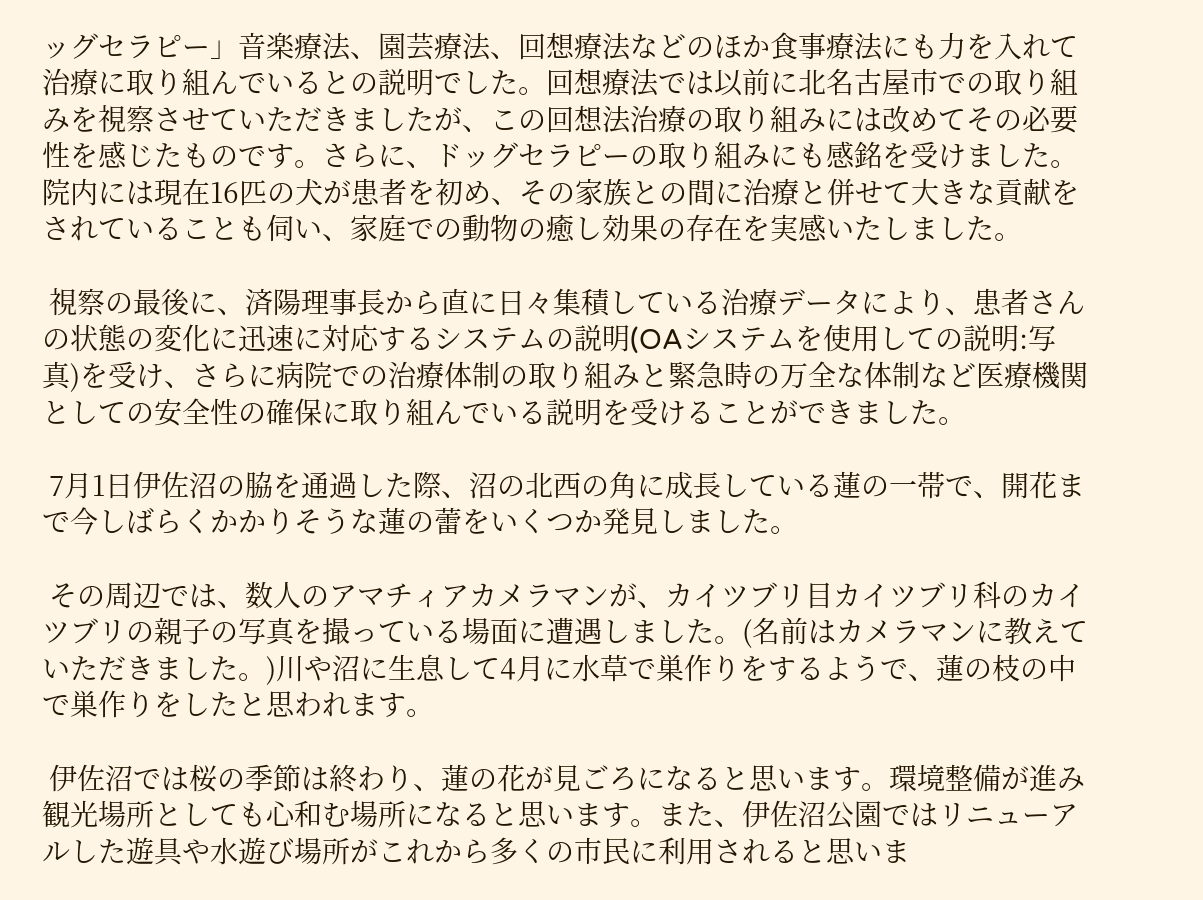ッグセラピー」音楽療法、園芸療法、回想療法などのほか食事療法にも力を入れて治療に取り組んでいるとの説明でした。回想療法では以前に北名古屋市での取り組みを視察させていただきましたが、この回想法治療の取り組みには改めてその必要性を感じたものです。さらに、ドッグセラピーの取り組みにも感銘を受けました。院内には現在16匹の犬が患者を初め、その家族との間に治療と併せて大きな貢献をされていることも伺い、家庭での動物の癒し効果の存在を実感いたしました。

 視察の最後に、済陽理事長から直に日々集積している治療データにより、患者さんの状態の変化に迅速に対応するシステムの説明(OAシステムを使用しての説明:写真)を受け、さらに病院での治療体制の取り組みと緊急時の万全な体制など医療機関としての安全性の確保に取り組んでいる説明を受けることができました。

 7月1日伊佐沼の脇を通過した際、沼の北西の角に成長している蓮の一帯で、開花まで今しばらくかかりそうな蓮の蕾をいくつか発見しました。

 その周辺では、数人のアマチィアカメラマンが、カイツブリ目カイツブリ科のカイツブリの親子の写真を撮っている場面に遭遇しました。(名前はカメラマンに教えていただきました。)川や沼に生息して4月に水草で巣作りをするようで、蓮の枝の中で巣作りをしたと思われます。

 伊佐沼では桜の季節は終わり、蓮の花が見ごろになると思います。環境整備が進み観光場所としても心和む場所になると思います。また、伊佐沼公園ではリニューアルした遊具や水遊び場所がこれから多くの市民に利用されると思いま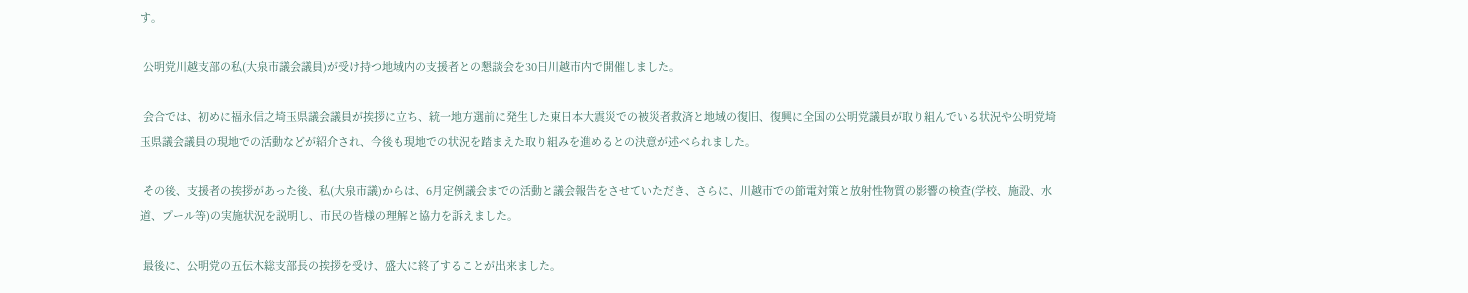す。

 公明党川越支部の私(大泉市議会議員)が受け持つ地域内の支援者との懇談会を30日川越市内で開催しました。

 会合では、初めに福永信之埼玉県議会議員が挨拶に立ち、統一地方選前に発生した東日本大震災での被災者救済と地域の復旧、復興に全国の公明党議員が取り組んでいる状況や公明党埼玉県議会議員の現地での活動などが紹介され、今後も現地での状況を踏まえた取り組みを進めるとの決意が述べられました。

 その後、支援者の挨拶があった後、私(大泉市議)からは、6月定例議会までの活動と議会報告をさせていただき、さらに、川越市での節電対策と放射性物質の影響の検査(学校、施設、水道、プール等)の実施状況を説明し、市民の皆様の理解と協力を訴えました。

 最後に、公明党の五伝木総支部長の挨拶を受け、盛大に終了することが出来ました。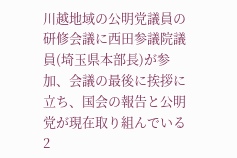川越地域の公明党議員の研修会議に西田参議院議員(埼玉県本部長)が参加、会議の最後に挨拶に立ち、国会の報告と公明党が現在取り組んでいる2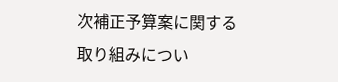次補正予算案に関する取り組みについ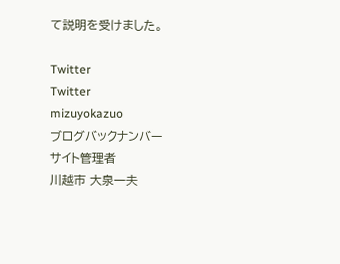て説明を受けました。

Twitter
Twitter
mizuyokazuo
ブログバックナンバー
サイト管理者
川越市 大泉一夫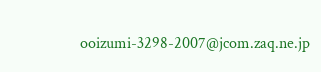ooizumi-3298-2007@jcom.zaq.ne.jp